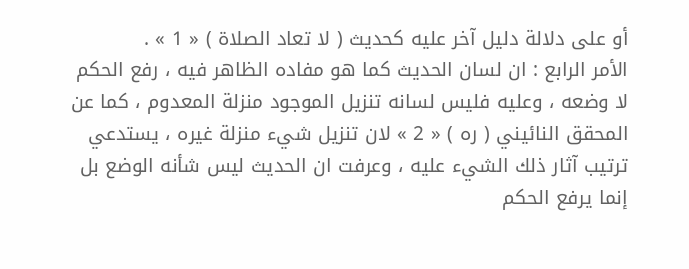أو على دلالة دليل آخر عليه كحديث ( لا تعاد الصلاة ) « 1 » .
الأمر الرابع : ان لسان الحديث كما هو مفاده الظاهر فيه ، رفع الحكم لا وضعه ، وعليه فليس لسانه تنزيل الموجود منزلة المعدوم ، كما عن المحقق النائيني ( ره ) « 2 » لان تنزيل شيء منزلة غيره ، يستدعي ترتيب آثار ذلك الشيء عليه ، وعرفت ان الحديث ليس شأنه الوضع بل إنما يرفع الحكم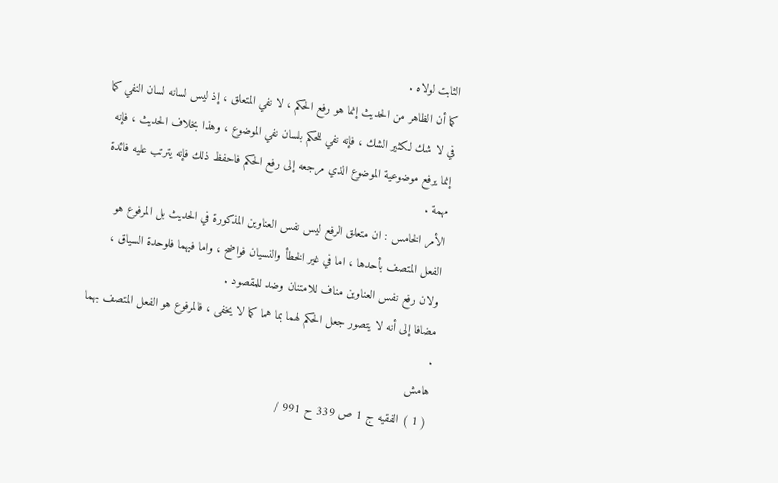الثابت لولاه .
كما أن الظاهر من الحديث إنما هو رفع الحكم ، لا نفي المتعلق ، إذ ليس لسانه لسان النفي كما في لا شك لكثير الشك ، فإنه نفي للحكم بلسان نفي الموضوع ، وهذا بخلاف الحديث ، فإنه إنما يرفع موضوعية الموضوع الذي مرجعه إلى رفع الحكم فاحفظ ذلك فإنه يترتب عليه فائدة مهمة .
الأمر الخامس : ان متعلق الرفع ليس نفس العناوين المذكورة في الحديث بل المرفوع هو الفعل المتصف بأحدها ، اما في غير الخطأ والنسيان فواضح ، واما فيهما فلوحدة السياق ، ولان رفع نفس العناوين مناف للامتنان وضد للمقصود .
مضافا إلى أنه لا يتصور جعل الحكم لهما بما هما كما لا يخفى ، فالمرفوع هو الفعل المتصف بهما .
هامش
( 1 ) الفقيه ج 1 ص 339 ح 991 /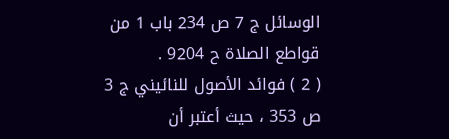الوسائل ج 7 ص 234 باب 1 من قواطع الصلاة ح 9204 .
( 2 ) فوائد الأصول للنائيني ج 3 ص 353 ، حيث أعتبر أن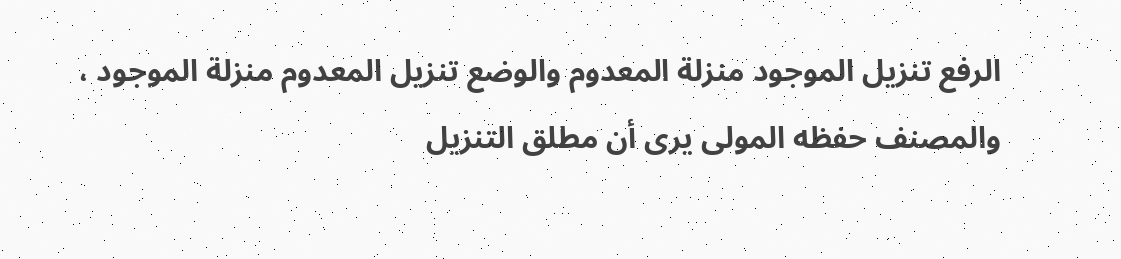الرفع تنزيل الموجود منزلة المعدوم والوضع تنزيل المعدوم منزلة الموجود ، والمصنف حفظه المولى يرى أن مطلق التنزيل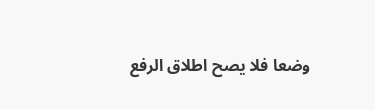وضعا فلا يصح اطلاق الرفع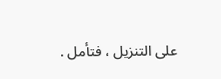على التنزيل ، فتأمل .